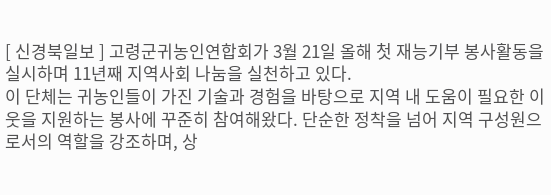[ 신경북일보 ] 고령군귀농인연합회가 3월 21일 올해 첫 재능기부 봉사활동을 실시하며 11년째 지역사회 나눔을 실천하고 있다.
이 단체는 귀농인들이 가진 기술과 경험을 바탕으로 지역 내 도움이 필요한 이웃을 지원하는 봉사에 꾸준히 참여해왔다. 단순한 정착을 넘어 지역 구성원으로서의 역할을 강조하며, 상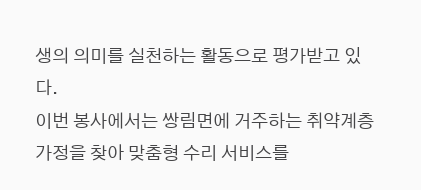생의 의미를 실천하는 활동으로 평가받고 있다.
이번 봉사에서는 쌍림면에 거주하는 취약계층 가정을 찾아 맞춤형 수리 서비스를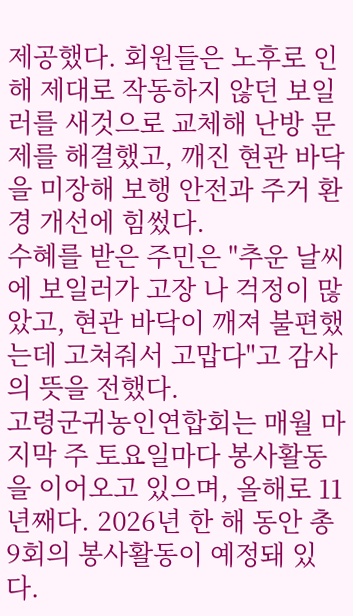제공했다. 회원들은 노후로 인해 제대로 작동하지 않던 보일러를 새것으로 교체해 난방 문제를 해결했고, 깨진 현관 바닥을 미장해 보행 안전과 주거 환경 개선에 힘썼다.
수혜를 받은 주민은 "추운 날씨에 보일러가 고장 나 걱정이 많았고, 현관 바닥이 깨져 불편했는데 고쳐줘서 고맙다"고 감사의 뜻을 전했다.
고령군귀농인연합회는 매월 마지막 주 토요일마다 봉사활동을 이어오고 있으며, 올해로 11년째다. 2026년 한 해 동안 총 9회의 봉사활동이 예정돼 있다.